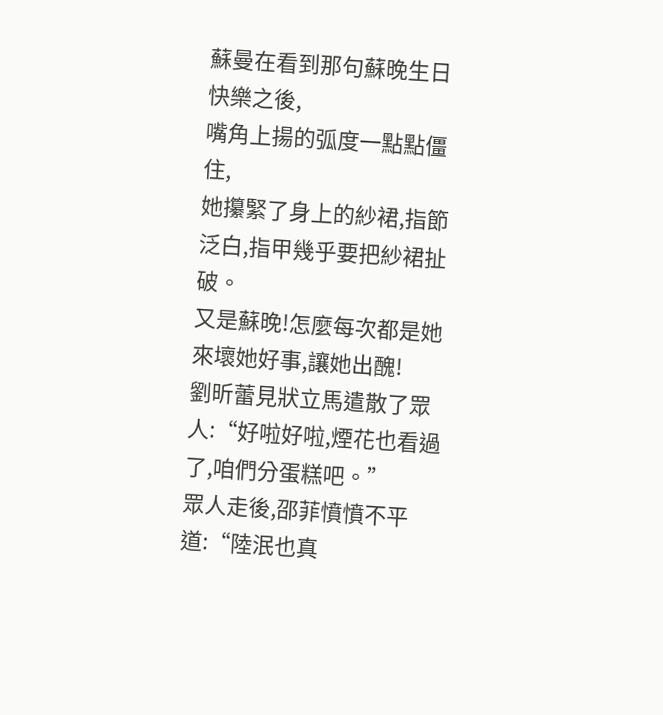蘇曼在看到那句蘇晚生日快樂之後,
嘴角上揚的弧度一點點僵住,
她攥緊了身上的紗裙,指節泛白,指甲幾乎要把紗裙扯破。
又是蘇晚!怎麼每次都是她來壞她好事,讓她出醜!
劉昕蕾見狀立馬遣散了眾人:“好啦好啦,煙花也看過了,咱們分蛋糕吧。”
眾人走後,邵菲憤憤不平道:“陸泯也真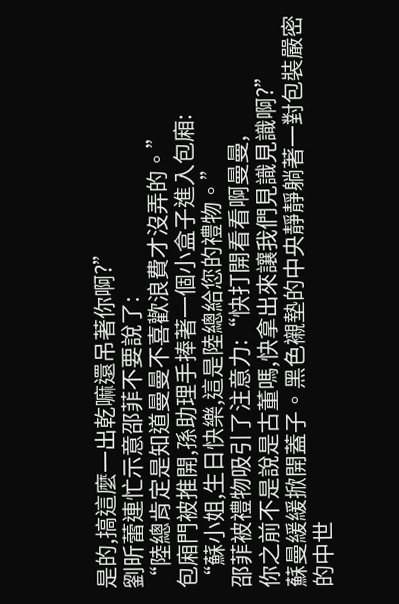是的,搞這麼一出乾嘛還吊著你啊?”
劉昕蕾連忙示意邵菲不要說了:
“陸總肯定是知道曼曼不喜歡浪費才沒弄的。”
包廂門被推開,孫助理手捧著一個小盒子進入包廂:
“蘇小姐,生日快樂,這是陸總給您的禮物。”
邵菲被禮物吸引了注意力:“快打開看看啊曼曼,
你之前不是說是古董嗎,快拿出來讓我們見識見識啊?”
蘇曼緩緩掀開蓋子。黑色襯墊的中央靜靜躺著一對包裝嚴密的中世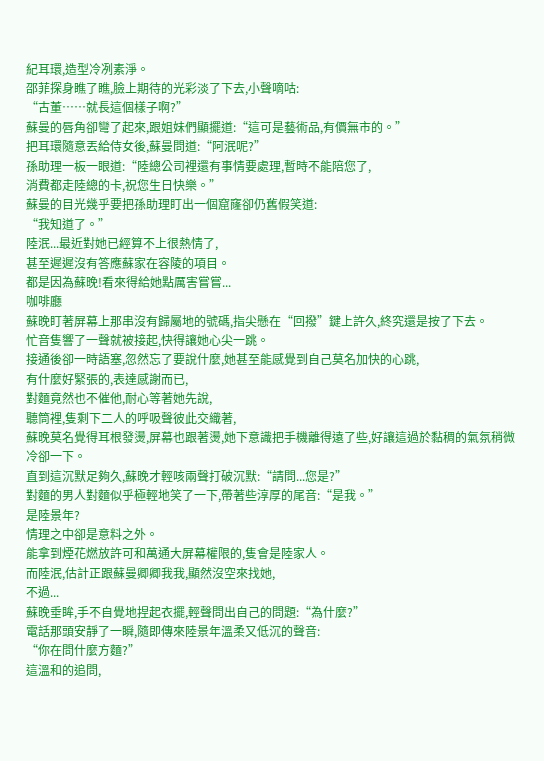紀耳環,造型冷冽素淨。
邵菲探身瞧了瞧,臉上期待的光彩淡了下去,小聲嘀咕:
“古董……就長這個樣子啊?”
蘇曼的唇角卻彎了起來,跟姐妹們顯擺道:“這可是藝術品,有價無市的。”
把耳環隨意丟給侍女後,蘇曼問道:“阿泯呢?”
孫助理一板一眼道:“陸總公司裡還有事情要處理,暫時不能陪您了,
消費都走陸總的卡,祝您生日快樂。”
蘇曼的目光幾乎要把孫助理盯出一個窟窿卻仍舊假笑道:
“我知道了。”
陸泯...最近對她已經算不上很熱情了,
甚至遲遲沒有答應蘇家在容陵的項目。
都是因為蘇晚!看來得給她點厲害嘗嘗...
咖啡廳
蘇晚盯著屏幕上那串沒有歸屬地的號碼,指尖懸在“回撥”鍵上許久,終究還是按了下去。
忙音隻響了一聲就被接起,快得讓她心尖一跳。
接通後卻一時語塞,忽然忘了要說什麼,她甚至能感覺到自己莫名加快的心跳,
有什麼好緊張的,表達感謝而已,
對麵竟然也不催他,耐心等著她先說,
聽筒裡,隻剩下二人的呼吸聲彼此交織著,
蘇晚莫名覺得耳根發燙,屏幕也跟著燙,她下意識把手機離得遠了些,好讓這過於黏稠的氣氛稍微冷卻一下。
直到這沉默足夠久,蘇晚才輕咳兩聲打破沉默:“請問...您是?”
對麵的男人對麵似乎極輕地笑了一下,帶著些淳厚的尾音:“是我。”
是陸景年?
情理之中卻是意料之外。
能拿到煙花燃放許可和萬通大屏幕權限的,隻會是陸家人。
而陸泯,估計正跟蘇曼卿卿我我,顯然沒空來找她,
不過...
蘇晚垂眸,手不自覺地捏起衣擺,輕聲問出自己的問題:“為什麼?”
電話那頭安靜了一瞬,隨即傳來陸景年溫柔又低沉的聲音:
“你在問什麼方麵?”
這溫和的追問,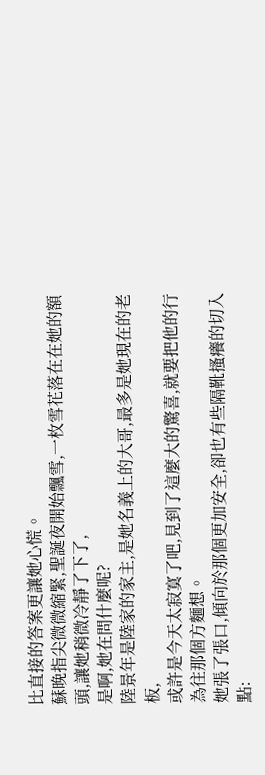比直接的答案更讓她心慌。
蘇晚指尖微微縮緊,聖誕夜開始飄雪,一枚雪花落在在她的額頭,讓她稍微冷靜了下了,
是啊,她在問什麼呢?
陸景年是陸家的家主,是她名義上的大哥,最多是她現在的老板,
或許是今天太寂寞了吧,見到了這麼大的驚喜,就要把他的行為往那個方麵想。
她張了張口,傾向於那個更加安全,卻也有些隔靴搔癢的切入點: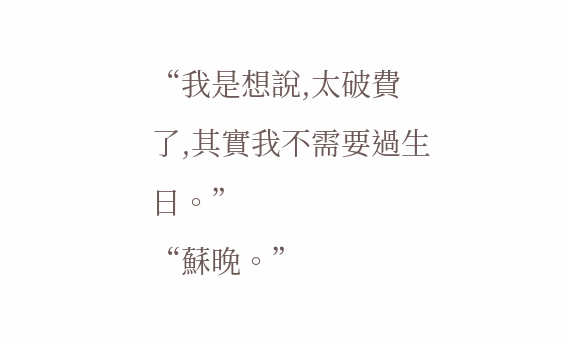“我是想說,太破費了,其實我不需要過生日。”
“蘇晚。”